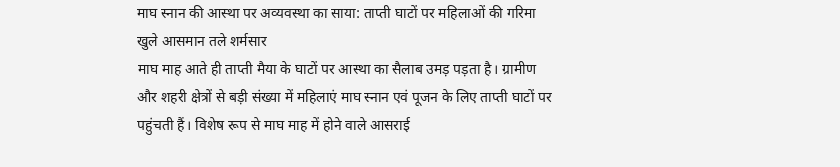माघ स्नान की आस्था पर अव्यवस्था का साया: ताप्ती घाटों पर महिलाओं की गरिमा खुले आसमान तले शर्मसार
माघ माह आते ही ताप्ती मैया के घाटों पर आस्था का सैलाब उमड़ पड़ता है। ग्रामीण और शहरी क्षेत्रों से बड़ी संख्या में महिलाएं माघ स्नान एवं पूजन के लिए ताप्ती घाटों पर पहुंचती हैं। विशेष रूप से माघ माह में होने वाले आसराई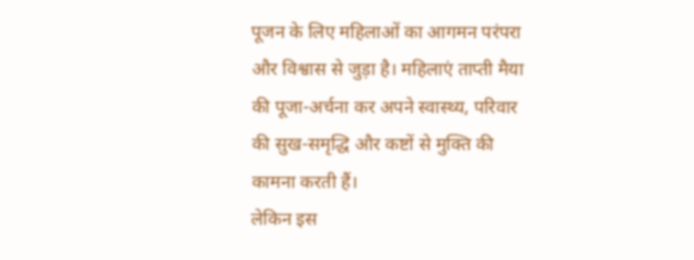पूजन के लिए महिलाओं का आगमन परंपरा और विश्वास से जुड़ा है। महिलाएं ताप्ती मैया की पूजा-अर्चना कर अपने स्वास्थ्य, परिवार की सुख-समृद्धि और कष्टों से मुक्ति की कामना करती हैं।
लेकिन इस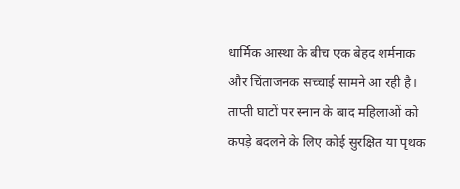धार्मिक आस्था के बीच एक बेहद शर्मनाक और चिंताजनक सच्चाई सामने आ रही है। ताप्ती घाटों पर स्नान के बाद महिलाओं को कपड़े बदलने के लिए कोई सुरक्षित या पृथक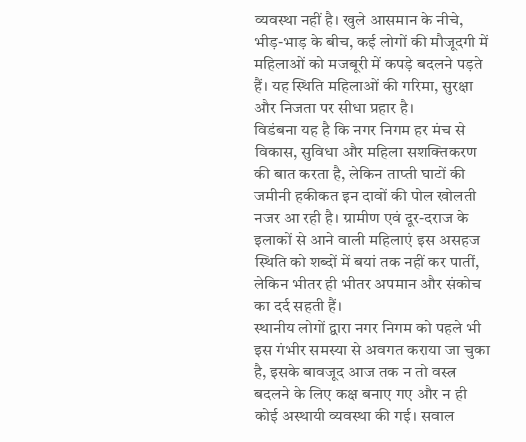व्यवस्था नहीं है। खुले आसमान के नीचे, भीड़-भाड़ के बीच, कई लोगों की मौजूदगी में महिलाओं को मजबूरी में कपड़े बदलने पड़ते हैं। यह स्थिति महिलाओं की गरिमा, सुरक्षा और निजता पर सीधा प्रहार है।
विडंबना यह है कि नगर निगम हर मंच से विकास, सुविधा और महिला सशक्तिकरण की बात करता है, लेकिन ताप्ती घाटों की जमीनी हकीकत इन दावों की पोल खोलती नजर आ रही है। ग्रामीण एवं दूर-दराज के इलाकों से आने वाली महिलाएं इस असहज स्थिति को शब्दों में बयां तक नहीं कर पातीं, लेकिन भीतर ही भीतर अपमान और संकोच का दर्द सहती हैं।
स्थानीय लोगों द्वारा नगर निगम को पहले भी इस गंभीर समस्या से अवगत कराया जा चुका है, इसके बावजूद आज तक न तो वस्त्र बदलने के लिए कक्ष बनाए गए और न ही कोई अस्थायी व्यवस्था की गई। सवाल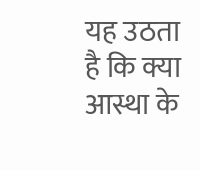यह उठता है कि क्या आस्था के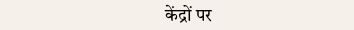केंद्रों पर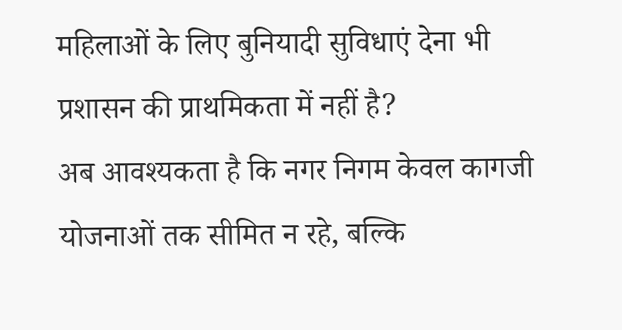महिलाओं के लिए बुनियादी सुविधाएं देना भी प्रशासन की प्राथमिकता में नहीं है?
अब आवश्यकता है कि नगर निगम केवल कागजी योजनाओं तक सीमित न रहे, बल्कि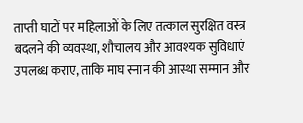ताप्ती घाटों पर महिलाओं के लिए तत्काल सुरक्षित वस्त्र बदलने की व्यवस्था, शौचालय और आवश्यक सुविधाएं उपलब्ध कराए, ताकि माघ स्नान की आस्था सम्मान और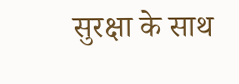सुरक्षा के साथ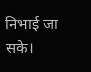निभाई जा सके।